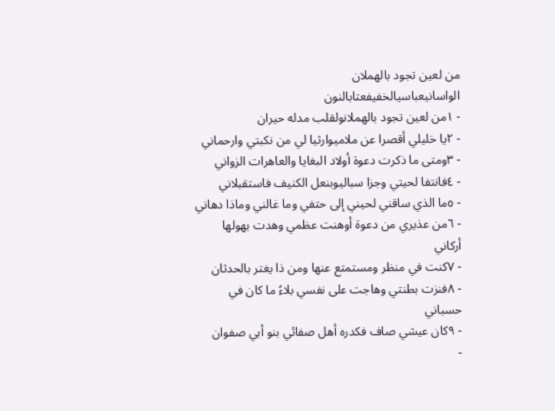من لعين تجود بالهملان
الواسانيعباسيالخفيفعتابالنون
- ١من لعين تجود بالهملانولقلب مدله حيران
- ٢يا خليلي أقصرا عن ملاميوارثيا لي من نكبتي وارحماني
- ٣ومتى ما ذكرت دعوة أولاد البغايا والعاهرات الزواني
- ٤فانتفا لحيتي وجزا سباليوبنعل الكنيف فاستقبلاني
- ٥ما الذي ساقني لحيني إلى حتفي وما غالني وماذا دهاني
- ٦من عذيري من دعوة أوهنت عظمي وهدت بهولها أركاني
- ٧كنت في منظر ومستمتع عنها ومن ذا يغتر بالحدثان
- ٨فنزت بطنتي وهاجت على نفسي بلاءً ما كان في حسباني
- ٩كان عيشي صاف فكدره أهل صفائي بنو أبي صفوان
-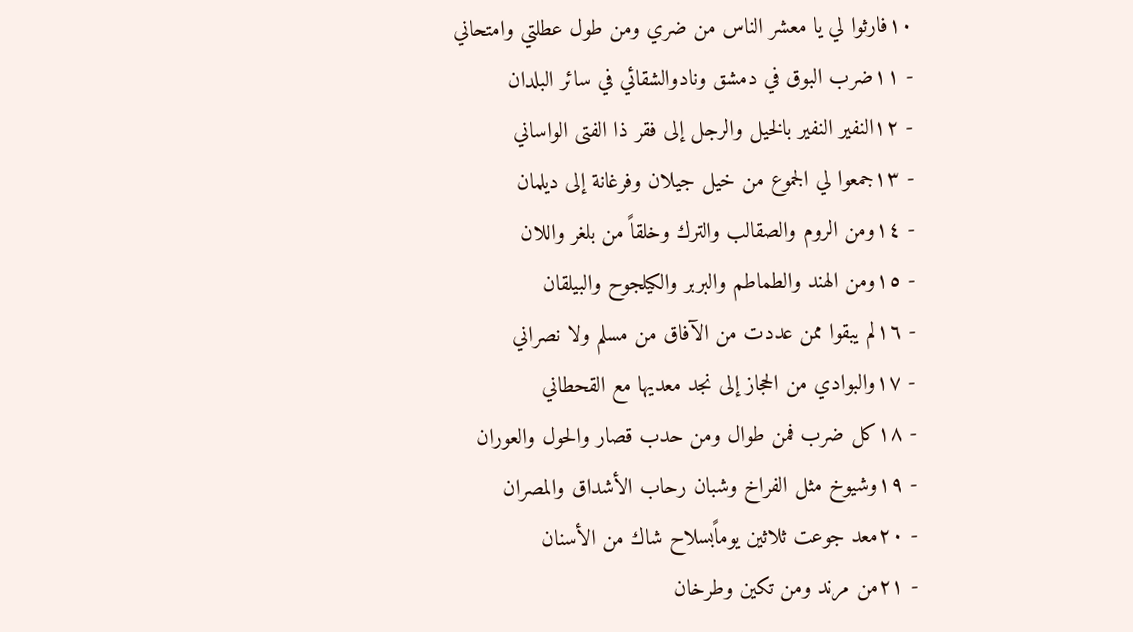١٠فارثوا لي يا معشر الناس من ضري ومن طول عطلتي وامتحاني
- ١١ضرب البوق في دمشق ونادوالشقائي في سائر البلدان
- ١٢النفير النفير بالخيل والرجل إلى فقر ذا الفتى الواساني
- ١٣جمعوا لي الجموع من خيل جيلان وفرغانة إلى ديلمان
- ١٤ومن الروم والصقالب والترك وخلقاً من بلغر واللان
- ١٥ومن الهند والطماطم والبربر والكيلجوح والبيلقان
- ١٦لم يبقوا ممن عددت من الآفاق من مسلم ولا نصراني
- ١٧والبوادي من الحجاز إلى نجد معديها مع القحطاني
- ١٨كل ضرب فمن طوال ومن حدب قصار والحول والعوران
- ١٩وشيوخ مثل الفراخ وشبان رحاب الأشداق والمصران
- ٢٠معد جوعت ثلاثين يوماًبسلاح شاك من الأسنان
- ٢١من مرند ومن تكين وطرخان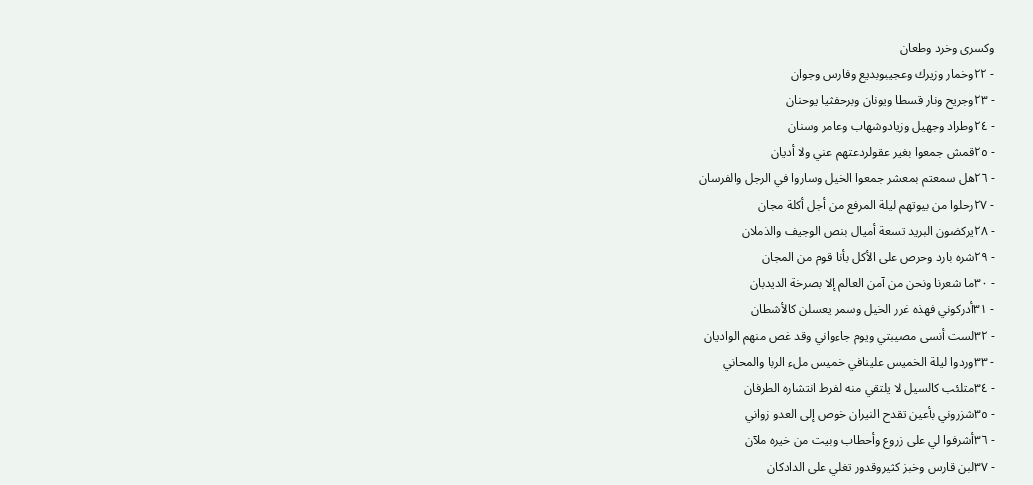وكسرى وخرد وطعان
- ٢٢وخمار وزيرك وعجيبوبديع وفارس وجوان
- ٢٣وجريح ونار قسطا ويونان وبرحفثيا يوحنان
- ٢٤وطراد وجهيل وزيادوشهاب وعامر وسنان
- ٢٥قمش جمعوا بغير عقولردعتهم عني ولا أديان
- ٢٦هل سمعتم بمعشر جمعوا الخيل وساروا في الرجل والفرسان
- ٢٧رحلوا من بيوتهم ليلة المرفع من أجل أكلة مجان
- ٢٨يركضون البريد تسعة أميال بنص الوجيف والذملان
- ٢٩شره بارد وحرص على الأكل بأنا قوم من المجان
- ٣٠ما شعرنا ونحن من آمن العالم إلا بصرخة الديدبان
- ٣١أدركوني فهذه غرر الخيل وسمر يعسلن كالأشطان
- ٣٢لست أنسى مصيبتي ويوم جاءواني وقد غص منهم الواديان
- ٣٣وردوا ليلة الخميس علينافي خميس ملء الربا والمحاني
- ٣٤متلئب كالسيل لا يلتقي منه لفرط انتشاره الطرفان
- ٣٥شزروني بأعين تقدح النيران خوص إلى العدو زواني
- ٣٦أشرفوا لي على زروع وأحطاب وبيت من خيره ملآن
- ٣٧لبن قارس وخبز كثيروقدور تغلي على الدادكان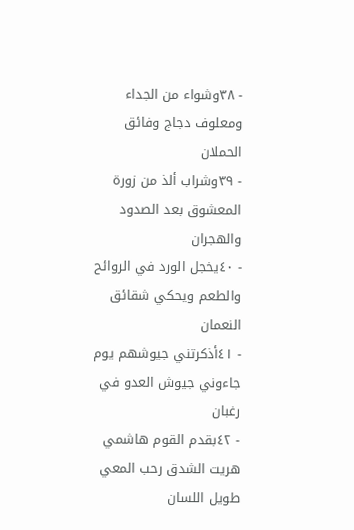- ٣٨وشواء من الجداء ومعلوف دجاج وفائق الحملان
- ٣٩وشراب ألذ من زورة المعشوق بعد الصدود والهجران
- ٤٠يخجل الورد في الروائح والطعم ويحكي شقائق النعمان
- ٤١أذكرتني جيوشهم يوم جاءوني جيوش العدو في رغبان
- ٤٢بقدم القوم هاشمي هريت الشدق رحب المعي طويل اللسان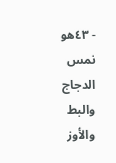- ٤٣هو نمس الدجاج والبط والأوز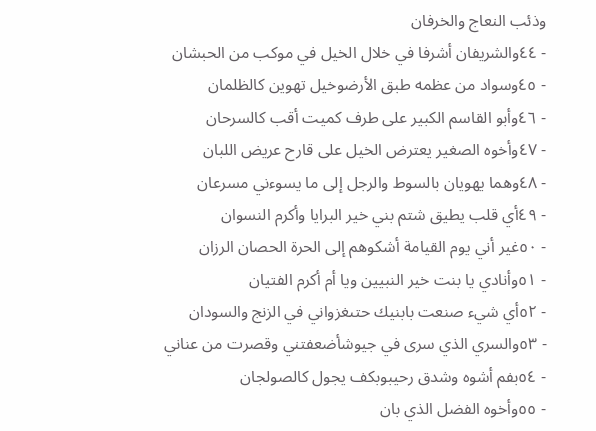وذئب النعاج والخرفان
- ٤٤والشريفان أشرفا في خلال الخيل في موكب من الحبشان
- ٤٥وسواد من عظمه طبق الأرضوخيل تهوين كالظلمان
- ٤٦وأبو القاسم الكبير على طرف كميت أقب كالسرحان
- ٤٧وأخوه الصغير يعترض الخيل على قارح عريض اللبان
- ٤٨وهما يهويان بالسوط والرجل إلى ما يسوءني مسرعان
- ٤٩أي قلب يطيق شتم بني خير البرايا وأكرم النسوان
- ٥٠غير أني يوم القيامة أشكوهم إلى الحرة الحصان الرزان
- ٥١وأنادي يا بنت خير النبيين ويا أم أكرم الفتيان
- ٥٢أي شيء صنعت بابنيك حتىغزواني في الزنج والسودان
- ٥٣والسري الذي سرى في جيوشأضعفتني وقصرت من عناني
- ٥٤بفم أشوه وشدق رحيبوبكف يجول كالصولجان
- ٥٥وأخوه الفضل الذي بان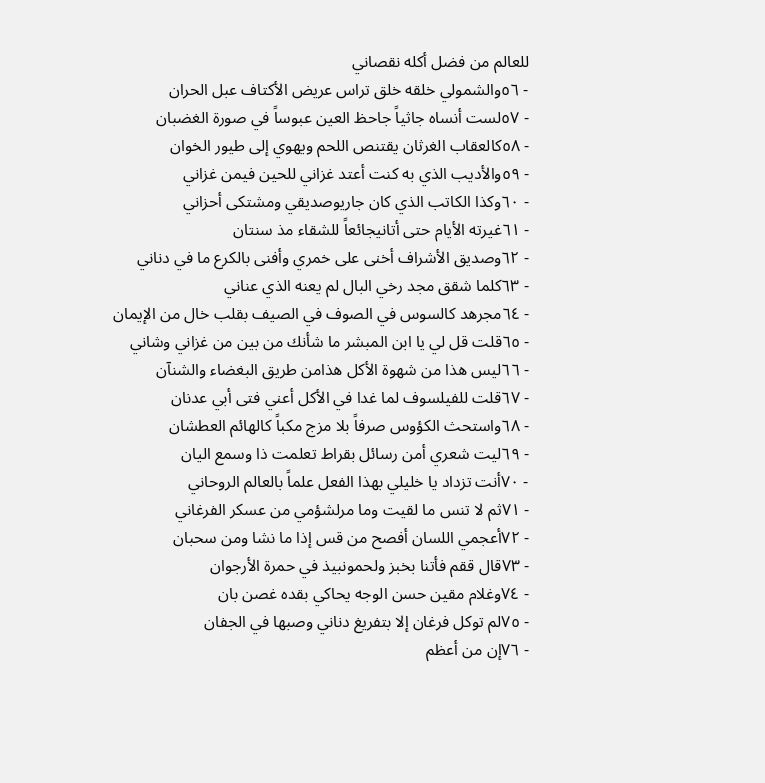للعالم من فضل أكله نقصاني
- ٥٦والشمولي خلقه خلق تراس عريض الأكتاف عبل الحران
- ٥٧لست أنساه جاثياً جاحظ العين عبوساً في صورة الغضبان
- ٥٨كالعقاب الغرثان يقتنص اللحم ويهوي إلى طيور الخوان
- ٥٩والأديب الذي به كنت أعتد غزاني للحين فيمن غزاني
- ٦٠وكذا الكاتب الذي كان جاريوصديقي ومشتكى أحزاني
- ٦١غيرته الأيام حتى أتانيجائعاً للشقاء مذ سنتان
- ٦٢وصديق الأشراف أخنى على خمري وأفنى بالكرع ما في دناني
- ٦٣كلما شقق مجد رخي البال لم يعنه الذي عناني
- ٦٤مجرهد كالسوس في الصوف في الصيف بقلب خال من الإيمان
- ٦٥قلت قل لي يا ابن المبشر ما شأنك من بين من غزاني وشاني
- ٦٦ليس هذا من شهوة الأكل هذامن طريق البغضاء والشنآن
- ٦٧قلت للفيلسوف لما غدا في الأكل أعني فتى أبي عدنان
- ٦٨واستحث الكؤوس صرفاً بلا مزج مكباً كالهائم العطشان
- ٦٩ليت شعري أمن رسائل بقراط تعلمت ذا وسمع اليان
- ٧٠أنت تزداد يا خليلي بهذا الفعل علماً بالعالم الروحاني
- ٧١ثم لا تنس ما لقيت وما مرلشؤمي من عسكر الفرغاني
- ٧٢أعجمي اللسان أفصح من قس إذا ما نشا ومن سحبان
- ٧٣قال ققم فأتنا بخبز ولحمونبيذ في حمرة الأرجوان
- ٧٤وغلام مقين حسن الوجه يحاكي بقده غصن بان
- ٧٥لم توكل فرغان إلا بتفريغ دناني وصبها في الجفان
- ٧٦إن من أعظم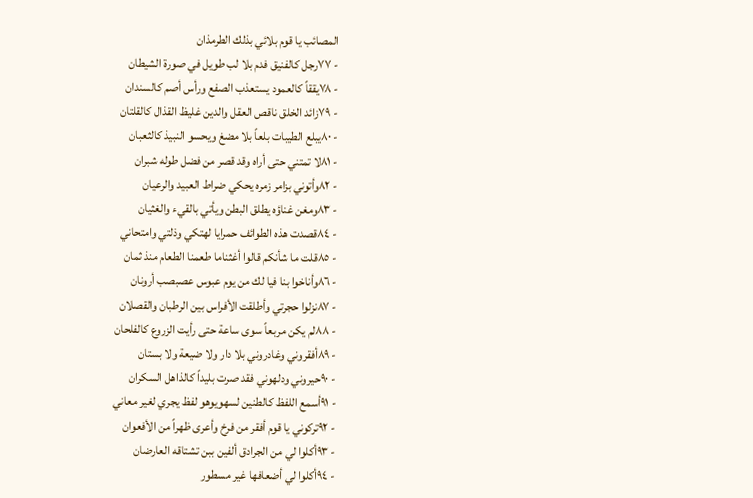المصائب يا قوم بلائي بذلك الطرمذان
- ٧٧رجل كالفنيق فدم بلا لب طويل في صورة الشيطان
- ٧٨يققاً كالعمود يستعذب الصفع ورأس أصم كالسندان
- ٧٩زائد الخلق ناقص العقل والدين غليظ القذال كالقلتان
- ٨٠يبلع الطيبات بلعاً بلا مضغ ويحسو النبيذ كالثعبان
- ٨١لا تمتني حتى أراه وقد قصر من فضل طوله شبران
- ٨٢وأتوني بزامر زمره يحكي ضراط العبيد والرعيان
- ٨٣ومغن غناؤه يطلق البطن ويأتي بالقيء والغثيان
- ٨٤قصدت هذه الطوائف حمرايا لهتكي وذلتي وامتحاني
- ٨٥قلت ما شأنكم قالوا أغثناما طعمنا الطعام منذ ثمان
- ٨٦وأناخوا بنا فيا لك من يوم عبوس عصبصب أرونان
- ٨٧نزلوا حجرتي وأطلقت الأفراس بين الرطبان والقصلان
- ٨٨لم يكن مربعاً سوى ساعة حتى رأيت الزروع كالفلحان
- ٨٩أفقروني وغادروني بلا دار ولا ضيعة ولا بستان
- ٩٠حيروني ودلهوني فقد صرت بليداً كالذاهل السكران
- ٩١أسمع اللفظ كالطنين لسهويوهو لفظ يجري لغير معاني
- ٩٢تركوني يا قوم أفقر من فرخ وأعرى ظهراً من الأفعوان
- ٩٣أكلوا لي من الجرادق ألفين ببن تشتاقه العارضان
- ٩٤أكلوا لي أضعافها غير مسطور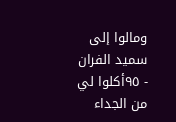ومالوا إلى سميد الفران
- ٩٥أكلوا لي من الجداء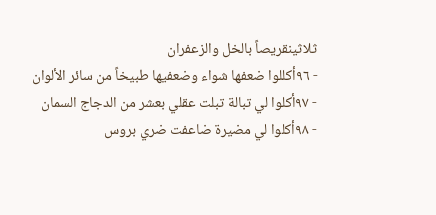ثلاثينقريصاً بالخل والزعفران
- ٩٦أكللوا ضعفها شواء وضعفيها طبيخاً من سائر الألوان
- ٩٧أكلوا لي تبالة تبلت عقلي بعشر من الدجاج السمان
- ٩٨أكلوا لي مضيرة ضاعفت ضري بروس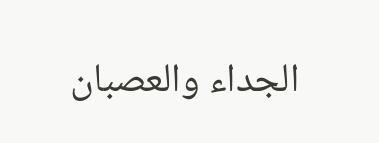الجداء والعصبان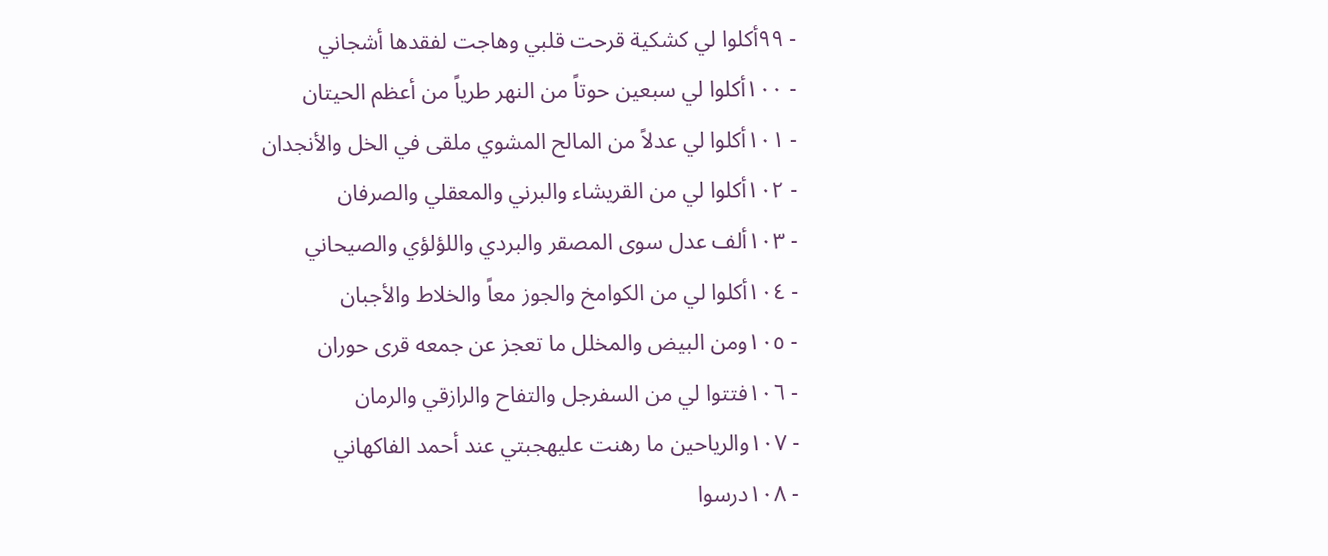- ٩٩أكلوا لي كشكية قرحت قلبي وهاجت لفقدها أشجاني
- ١٠٠أكلوا لي سبعين حوتاً من النهر طرياً من أعظم الحيتان
- ١٠١أكلوا لي عدلاً من المالح المشوي ملقى في الخل والأنجدان
- ١٠٢أكلوا لي من القريشاء والبرني والمعقلي والصرفان
- ١٠٣ألف عدل سوى المصقر والبردي واللؤلؤي والصيحاني
- ١٠٤أكلوا لي من الكوامخ والجوز معاً والخلاط والأجبان
- ١٠٥ومن البيض والمخلل ما تعجز عن جمعه قرى حوران
- ١٠٦فتتوا لي من السفرجل والتفاح والرازقي والرمان
- ١٠٧والرياحين ما رهنت عليهجبتي عند أحمد الفاكهاني
- ١٠٨درسوا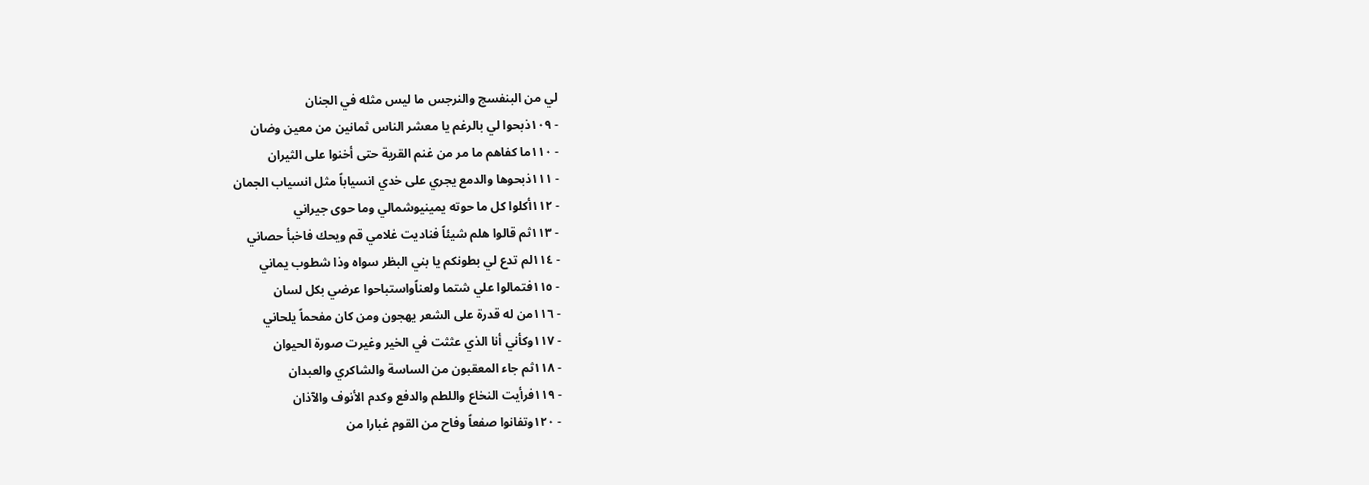لي من البنفسج والنرجس ما ليس مثله في الجنان
- ١٠٩ذبحوا لي بالرغم يا معشر الناس ثمانين من معين وضان
- ١١٠ما كفاهم ما مر من غنم القرية حتى أخنوا على الثيران
- ١١١ذبحوها والدمع يجري على خدي انسياباً مثل انسياب الجمان
- ١١٢أكلوا كل ما حوته يمينيوشمالي وما حوى جيراني
- ١١٣ثم قالوا هلم شيئاً فناديت غلامي قم ويحك فاخبأ حصاني
- ١١٤لم تدع لي بطونكم يا بني البظر سواه وذا شطوب يماني
- ١١٥فتمالوا علي شتما ولعناًواستباحوا عرضي بكل لسان
- ١١٦من له قدرة على الشعر يهجون ومن كان مفحماً يلحاني
- ١١٧وكأني أنا الذي عثثت في الخير وغيرت صورة الحيوان
- ١١٨ثم جاء المعقبون من الساسة والشاكري والعبدان
- ١١٩فرأيت النخاع واللطم والدفع وكدم الأنوف والآذان
- ١٢٠وتفانوا صفعاً وفاح من القوم غبارا من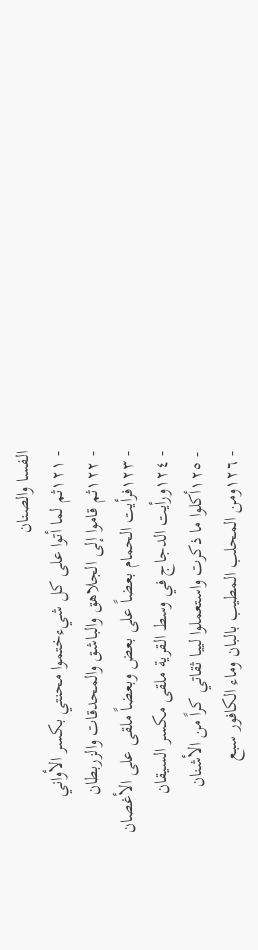الفسا والصنان
- ١٢١ثم لما أتوا على كل شيءختموا محنتي بكسر الأواني
- ١٢٢ثم قاموا إلى الجلاهق والباشق والمحدقات والزربطان
- ١٢٣فرأيت الحمام بعضاً على بعض وبعضاً ملقى على الأغصان
- ١٢٤ورأيت الدجاج في وسط القرية ملقى مكسر السيقان
- ١٢٥أكلوا ما ذكرت واستعملوا لييا ثقاتي كراً من الأشنان
- ١٢٦ومن المحلب المطيب بالبان وماء الكافور سبع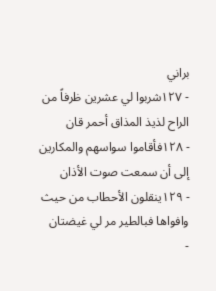براني
- ١٢٧شربوا لي عشرين ظرفاً من الراح لذيذ المذاق أحمر قان
- ١٢٨فأقاموا سواسهم والمكارين إلى أن سمعت صوت الأذان
- ١٢٩ينقلون الأحطاب من حيث وافواها فبالطير مر لي غيضتان
-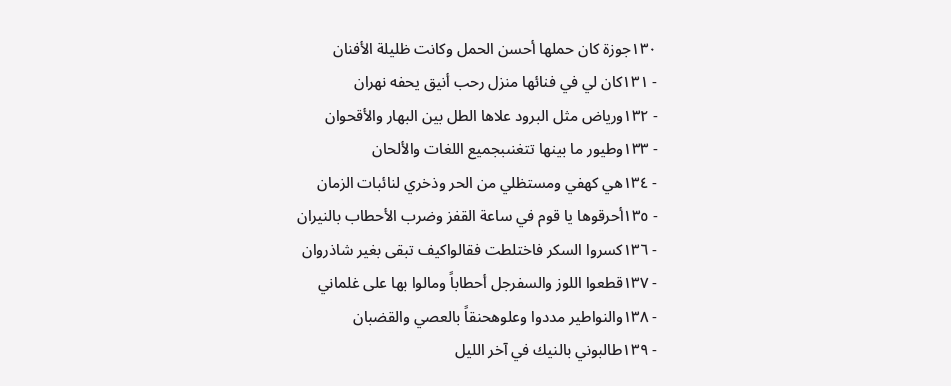١٣٠جوزة كان حملها أحسن الحمل وكانت ظليلة الأفنان
- ١٣١كان لي في فنائها منزل رحب أنيق يحفه نهران
- ١٣٢ورياض مثل البرود علاها الطل بين البهار والأقحوان
- ١٣٣وطيور ما بينها تتغنىبجميع اللغات والألحان
- ١٣٤هي كهفي ومستظلي من الحر وذخري لنائبات الزمان
- ١٣٥أحرقوها يا قوم في ساعة القفز وضرب الأحطاب بالنيران
- ١٣٦كسروا السكر فاختلطت فقالواكيف تبقى بغير شاذروان
- ١٣٧قطعوا اللوز والسفرجل أحطاباً ومالوا بها على غلماني
- ١٣٨والنواطير مددوا وعلوهحنقاً بالعصي والقضبان
- ١٣٩طالبوني بالنيك في آخر الليل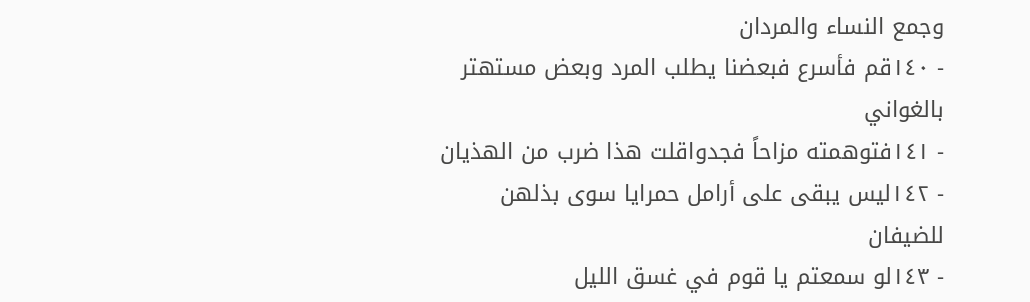وجمع النساء والمردان
- ١٤٠قم فأسرع فبعضنا يطلب المرد وبعض مستهتر بالغواني
- ١٤١فتوهمته مزاحاً فجدواقلت هذا ضرب من الهذيان
- ١٤٢ليس يبقى على أرامل حمرايا سوى بذلهن للضيفان
- ١٤٣لو سمعتم يا قوم في غسق الليل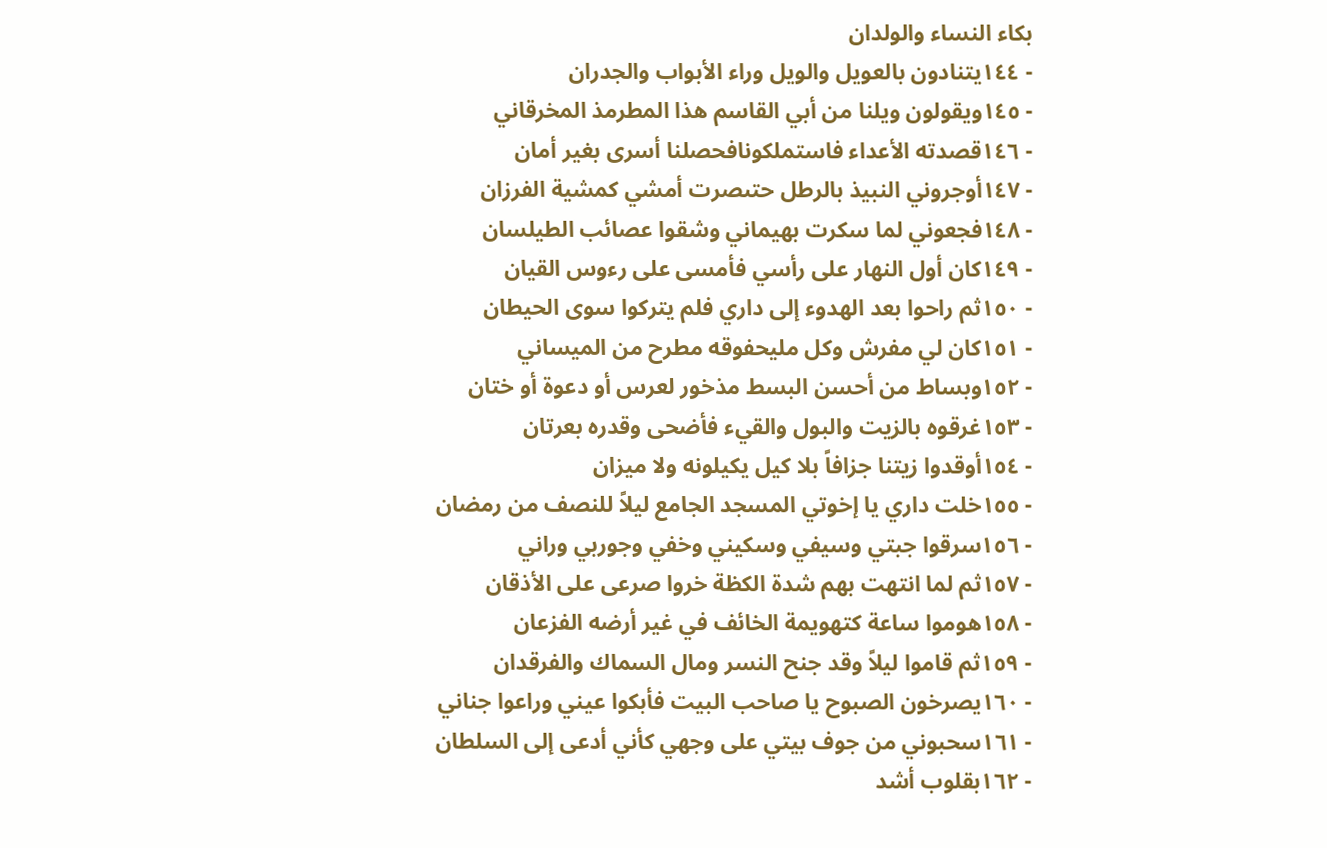بكاء النساء والولدان
- ١٤٤يتنادون بالعويل والويل وراء الأبواب والجدران
- ١٤٥ويقولون ويلنا من أبي القاسم هذا المطرمذ المخرقاني
- ١٤٦قصدته الأعداء فاستملكونافحصلنا أسرى بغير أمان
- ١٤٧أوجروني النبيذ بالرطل حتىصرت أمشي كمشية الفرزان
- ١٤٨فجعوني لما سكرت بهيماني وشقوا عصائب الطيلسان
- ١٤٩كان أول النهار على رأسي فأمسى على رءوس القيان
- ١٥٠ثم راحوا بعد الهدوء إلى داري فلم يتركوا سوى الحيطان
- ١٥١كان لي مفرش وكل مليحفوقه مطرح من الميساني
- ١٥٢وبساط من أحسن البسط مذخور لعرس أو دعوة أو ختان
- ١٥٣غرقوه بالزيت والبول والقيء فأضحى وقدره بعرتان
- ١٥٤أوقدوا زيتنا جزافاً بلا كيل يكيلونه ولا ميزان
- ١٥٥خلت داري يا إخوتي المسجد الجامع ليلاً للنصف من رمضان
- ١٥٦سرقوا جبتي وسيفي وسكيني وخفي وجوربي وراني
- ١٥٧ثم لما انتهت بهم شدة الكظة خروا صرعى على الأذقان
- ١٥٨هوموا ساعة كتهويمة الخائف في غير أرضه الفزعان
- ١٥٩ثم قاموا ليلاً وقد جنح النسر ومال السماك والفرقدان
- ١٦٠يصرخون الصبوح يا صاحب البيت فأبكوا عيني وراعوا جناني
- ١٦١سحبوني من جوف بيتي على وجهي كأني أدعى إلى السلطان
- ١٦٢بقلوب أشد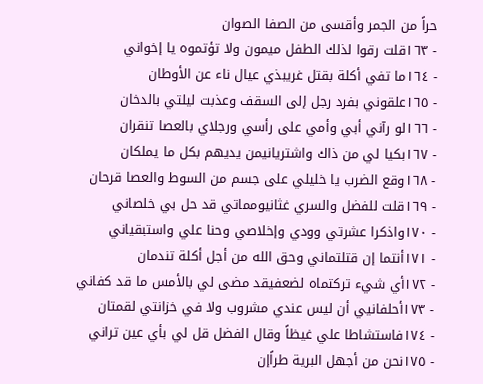حراً من الجمر وأقسى من الصفا الصوان
- ١٦٣قلت رقوا لذلك الطفل ميمون ولا تؤتموه يا إخواني
- ١٦٤ما تفي أكلة بقتل غريبذي عيال ناء عن الأوطان
- ١٦٥علقوني بفرد رجل إلى السقف وعذبت ليلتي بالدخان
- ١٦٦لو رآني أبي وأمي على رأسي ورجلاي بالعصا تنقران
- ١٦٧بكيا لي من ذاك واشتريانيمن يديهم بكل ما يملكان
- ١٦٨وقع الضرب يا خليلي على جسم من السوط والعصا قرحان
- ١٦٩قلت للفضل والسري غثانيومماتي قد حل بي خلصاني
- ١٧٠واذكرا عشرتي وودي وإخلاصي وحنا علي واستبقياني
- ١٧١أنتما إن قتلتماني وحق الله من أجل أكلة تندمان
- ١٧٢أي شيء تركتماه لضعفيقد مضى لي بالأمس ما قد كفاني
- ١٧٣أحلفانيي أن ليس عندي مشروب ولا في خزانتي لقمتان
- ١٧٤فاستشاطا علي غيظاً وقال الفضل قل لي بأي عين تراني
- ١٧٥نحن من أجهل البرية طراًإن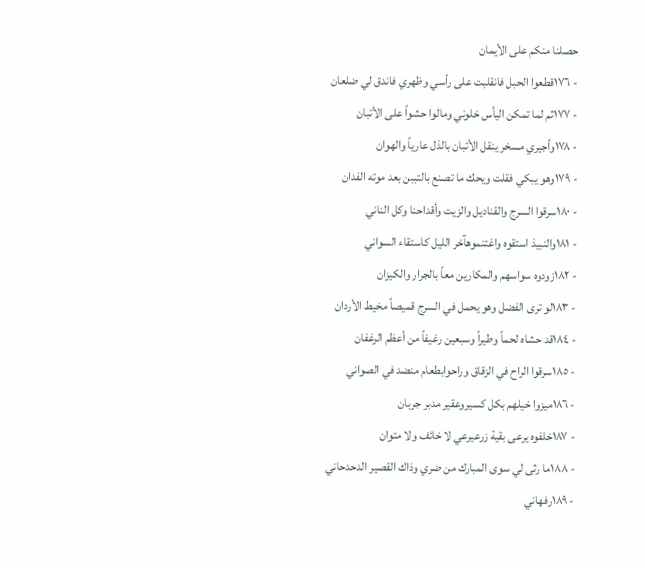حصلنا منكم على الأيمان
- ١٧٦قطعوا الحبل فانقلبت على رأسي وظهري فاندق لي ضلعان
- ١٧٧ثم لما تمكن اليأس خلوني ومالوا حشواً على الأتبان
- ١٧٨وأجيري مسخر ينقل الأتبان بالذل عارياً والهوان
- ١٧٩وهو يبكي فقلت ويحك ما تصنع بالتببن بعد موته الفدان
- ١٨٠سرقوا السرج والقناديل والزيت وأقداحنا وكل الناني
- ١٨١والنبيذ استقوه واغتنموهآخر الليل كاستقاء السواني
- ١٨٢زودوه سواسهم والمكارين معاً بالجرار والكيزان
- ١٨٣لو ترى الفضل وهو يحمل في السرج قميصاً مخيط الأردان
- ١٨٤قد حشاه لحماً وطيراً وسبعين رغيفاً من أعظم الرغفان
- ١٨٥سرقوا الراح في الزقاق وراحوابطعام منضد في الصواني
- ١٨٦ميزوا خيلهم بكل كسيروعقير مدبر جربان
- ١٨٧خلفوه يرعى بقية زرعيرعي لا خائف ولا متوان
- ١٨٨ما رثى لي سوى المبارك من ضري وذاك القصير الدحدحاني
- ١٨٩رفهاني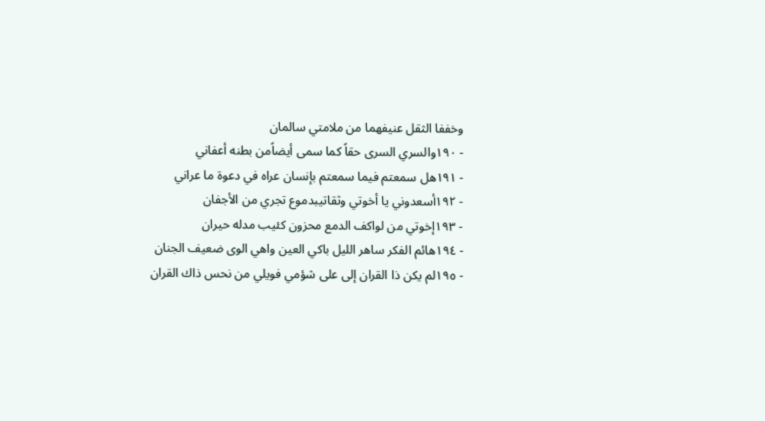وخففا الثقل عنيفهما من ملامتي سالمان
- ١٩٠والسري السرى حقاً كما سمى أيضاًمن بطنه أعفاني
- ١٩١هل سمعتم فيما سمعتم بإنسان عراه في دعوة ما عراني
- ١٩٢أسعدوني يا أخوتي وثقاتيبدموع تجري من الأجفان
- ١٩٣إخوتي من لواكف الدمع محزون كئيب مدله حيران
- ١٩٤هائم الفكر ساهر الليل باكي العين واهي الوى ضعيف الجنان
- ١٩٥لم يكن ذا القران إلى على شؤمي فويلي من نحس ذاك القران